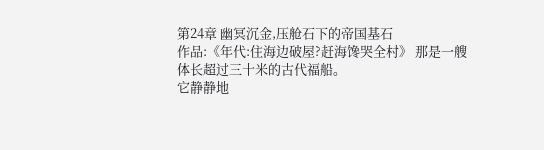第24章 幽冥沉金,压舱石下的帝国基石
作品:《年代:住海边破屋?赶海馋哭全村》 那是一艘体长超过三十米的古代福船。
它静静地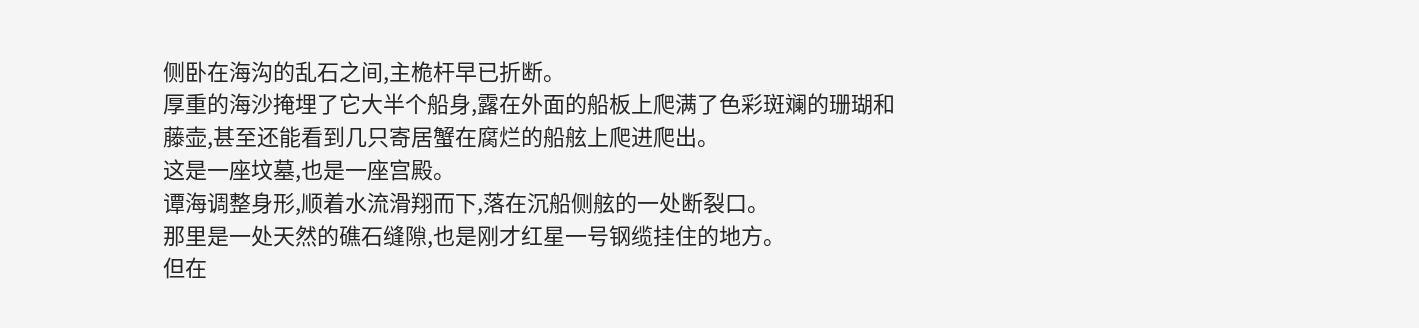侧卧在海沟的乱石之间,主桅杆早已折断。
厚重的海沙掩埋了它大半个船身,露在外面的船板上爬满了色彩斑斓的珊瑚和藤壶,甚至还能看到几只寄居蟹在腐烂的船舷上爬进爬出。
这是一座坟墓,也是一座宫殿。
谭海调整身形,顺着水流滑翔而下,落在沉船侧舷的一处断裂口。
那里是一处天然的礁石缝隙,也是刚才红星一号钢缆挂住的地方。
但在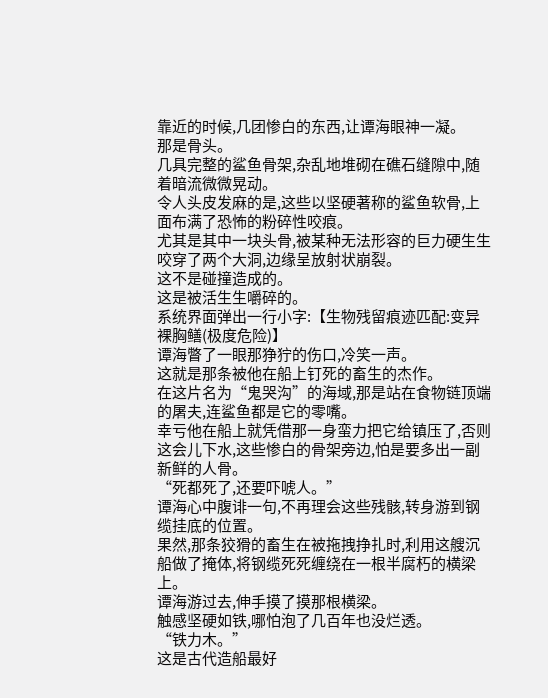靠近的时候,几团惨白的东西,让谭海眼神一凝。
那是骨头。
几具完整的鲨鱼骨架,杂乱地堆砌在礁石缝隙中,随着暗流微微晃动。
令人头皮发麻的是,这些以坚硬著称的鲨鱼软骨,上面布满了恐怖的粉碎性咬痕。
尤其是其中一块头骨,被某种无法形容的巨力硬生生咬穿了两个大洞,边缘呈放射状崩裂。
这不是碰撞造成的。
这是被活生生嚼碎的。
系统界面弹出一行小字:【生物残留痕迹匹配:变异裸胸鳝(极度危险)】
谭海瞥了一眼那狰狞的伤口,冷笑一声。
这就是那条被他在船上钉死的畜生的杰作。
在这片名为“鬼哭沟”的海域,那是站在食物链顶端的屠夫,连鲨鱼都是它的零嘴。
幸亏他在船上就凭借那一身蛮力把它给镇压了,否则这会儿下水,这些惨白的骨架旁边,怕是要多出一副新鲜的人骨。
“死都死了,还要吓唬人。”
谭海心中腹诽一句,不再理会这些残骸,转身游到钢缆挂底的位置。
果然,那条狡猾的畜生在被拖拽挣扎时,利用这艘沉船做了掩体,将钢缆死死缠绕在一根半腐朽的横梁上。
谭海游过去,伸手摸了摸那根横梁。
触感坚硬如铁,哪怕泡了几百年也没烂透。
“铁力木。”
这是古代造船最好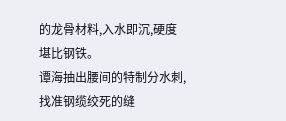的龙骨材料,入水即沉,硬度堪比钢铁。
谭海抽出腰间的特制分水刺,找准钢缆绞死的缝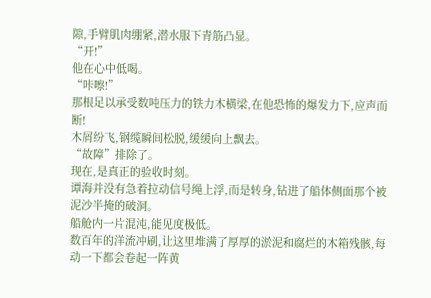隙,手臂肌肉绷紧,潜水服下青筋凸显。
“开!”
他在心中低喝。
“咔嚓!”
那根足以承受数吨压力的铁力木横梁,在他恐怖的爆发力下,应声而断!
木屑纷飞,钢缆瞬间松脱,缓缓向上飘去。
“故障”排除了。
现在,是真正的验收时刻。
谭海并没有急着拉动信号绳上浮,而是转身,钻进了船体侧面那个被泥沙半掩的破洞。
船舱内一片混沌,能见度极低。
数百年的洋流冲刷,让这里堆满了厚厚的淤泥和腐烂的木箱残骸,每动一下都会卷起一阵黄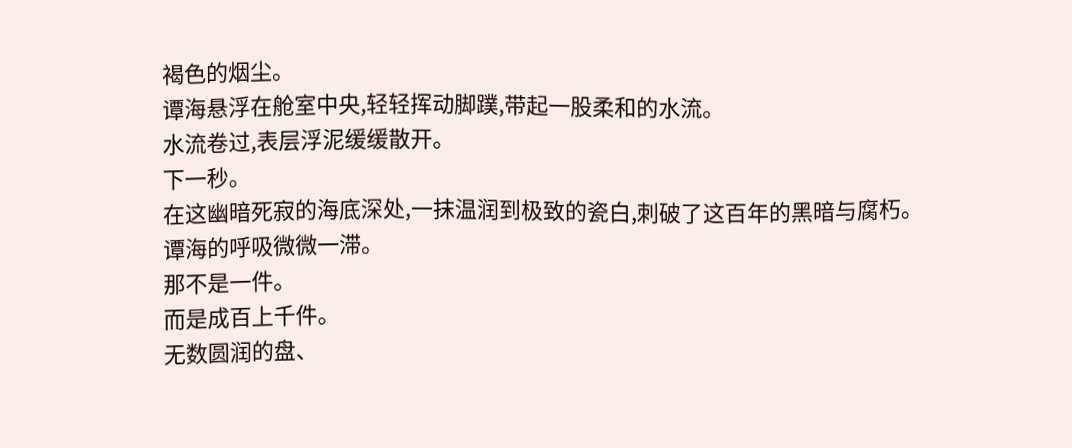褐色的烟尘。
谭海悬浮在舱室中央,轻轻挥动脚蹼,带起一股柔和的水流。
水流卷过,表层浮泥缓缓散开。
下一秒。
在这幽暗死寂的海底深处,一抹温润到极致的瓷白,刺破了这百年的黑暗与腐朽。
谭海的呼吸微微一滞。
那不是一件。
而是成百上千件。
无数圆润的盘、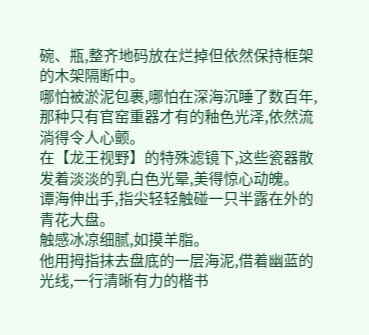碗、瓶,整齐地码放在烂掉但依然保持框架的木架隔断中。
哪怕被淤泥包裹,哪怕在深海沉睡了数百年,那种只有官窑重器才有的釉色光泽,依然流淌得令人心颤。
在【龙王视野】的特殊滤镜下,这些瓷器散发着淡淡的乳白色光晕,美得惊心动魄。
谭海伸出手,指尖轻轻触碰一只半露在外的青花大盘。
触感冰凉细腻,如摸羊脂。
他用拇指抹去盘底的一层海泥,借着幽蓝的光线,一行清晰有力的楷书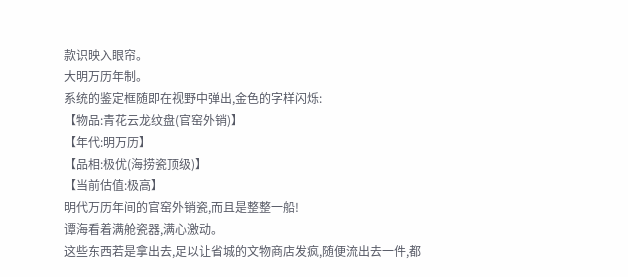款识映入眼帘。
大明万历年制。
系统的鉴定框随即在视野中弹出,金色的字样闪烁:
【物品:青花云龙纹盘(官窑外销)】
【年代:明万历】
【品相:极优(海捞瓷顶级)】
【当前估值:极高】
明代万历年间的官窑外销瓷,而且是整整一船!
谭海看着满舱瓷器,满心激动。
这些东西若是拿出去,足以让省城的文物商店发疯,随便流出去一件,都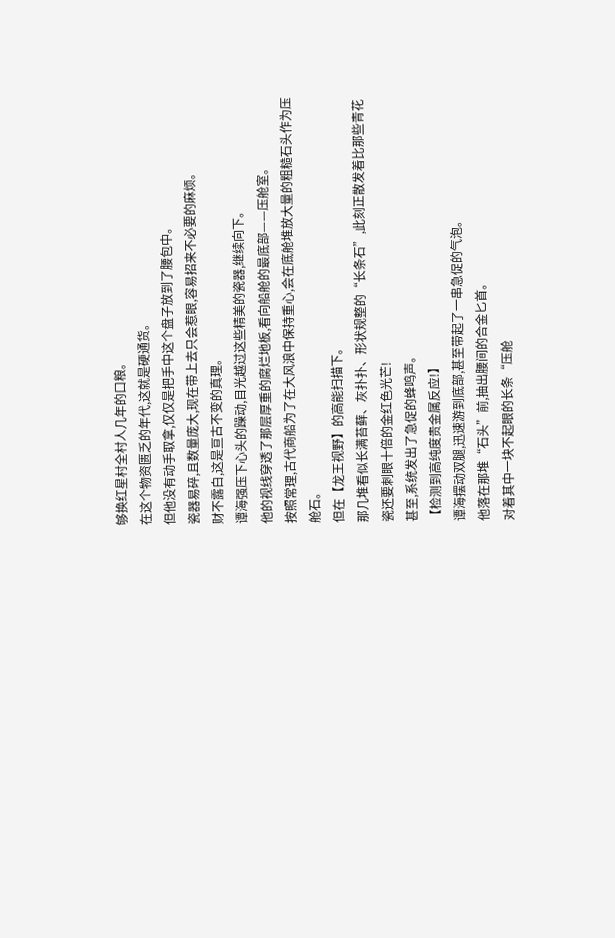够换红星村全村人几年的口粮。
在这个物资匮乏的年代,这就是硬通货。
但他没有动手取拿,仅仅是把手中这个盘子放到了腰包中。
瓷器易碎,且数量庞大,现在带上去只会惹眼,容易招来不必要的麻烦。
财不露白,这是亘古不变的真理。
谭海强压下心头的躁动,目光越过这些精美的瓷器,继续向下。
他的视线穿透了那层厚重的腐烂地板,看向船舱的最底部——压舱室。
按照常理,古代商船为了在大风浪中保持重心,会在底舱堆放大量的粗糙石头作为压舱石。
但在【龙王视野】的高能扫描下。
那几堆看似长满苔藓、灰扑扑、形状规整的“长条石”,此刻正散发着比那些青花瓷还要刺眼十倍的金红色光芒!
甚至,系统发出了急促的蜂鸣声。
【检测到高纯度贵金属反应!】
谭海摆动双腿,迅速游到底部,甚至带起了一串急促的气泡。
他落在那堆“石头”前,抽出腰间的合金匕首。
对着其中一块不起眼的长条“压舱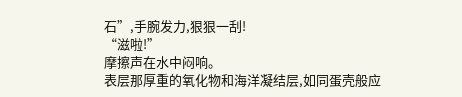石”,手腕发力,狠狠一刮!
“滋啦!”
摩擦声在水中闷响。
表层那厚重的氧化物和海洋凝结层,如同蛋壳般应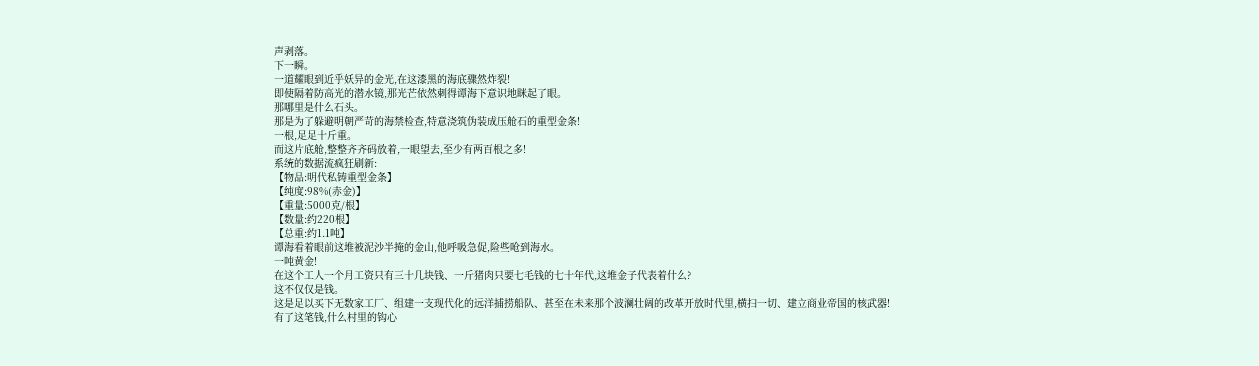声剥落。
下一瞬。
一道耀眼到近乎妖异的金光,在这漆黑的海底骤然炸裂!
即使隔着防高光的潜水镜,那光芒依然刺得谭海下意识地眯起了眼。
那哪里是什么石头。
那是为了躲避明朝严苛的海禁检查,特意浇筑伪装成压舱石的重型金条!
一根,足足十斤重。
而这片底舱,整整齐齐码放着,一眼望去,至少有两百根之多!
系统的数据流疯狂刷新:
【物品:明代私铸重型金条】
【纯度:98%(赤金)】
【重量:5000克/根】
【数量:约220根】
【总重:约1.1吨】
谭海看着眼前这堆被泥沙半掩的金山,他呼吸急促,险些呛到海水。
一吨黄金!
在这个工人一个月工资只有三十几块钱、一斤猪肉只要七毛钱的七十年代,这堆金子代表着什么?
这不仅仅是钱。
这是足以买下无数家工厂、组建一支现代化的远洋捕捞船队、甚至在未来那个波澜壮阔的改革开放时代里,横扫一切、建立商业帝国的核武器!
有了这笔钱,什么村里的钩心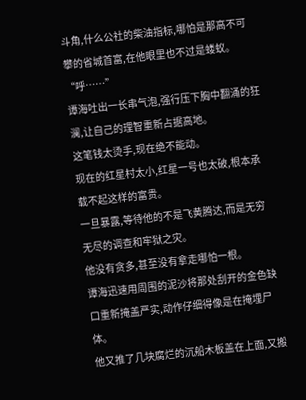斗角,什么公社的柴油指标,哪怕是那高不可攀的省城首富,在他眼里也不过是蝼蚁。
“呼……”
谭海吐出一长串气泡,强行压下胸中翻涌的狂澜,让自己的理智重新占据高地。
这笔钱太烫手,现在绝不能动。
现在的红星村太小,红星一号也太破,根本承载不起这样的富贵。
一旦暴露,等待他的不是飞黄腾达,而是无穷无尽的调查和牢狱之灾。
他没有贪多,甚至没有拿走哪怕一根。
谭海迅速用周围的泥沙将那处刮开的金色缺口重新掩盖严实,动作仔细得像是在掩埋尸体。
他又推了几块腐烂的沉船木板盖在上面,又搬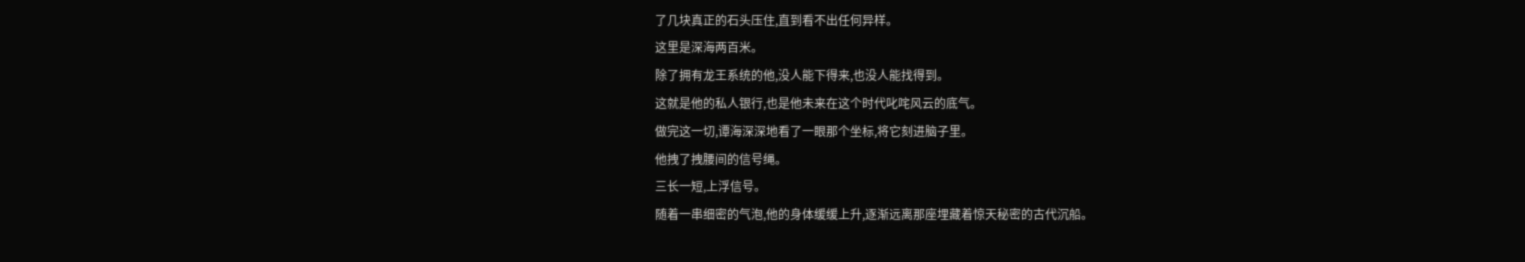了几块真正的石头压住,直到看不出任何异样。
这里是深海两百米。
除了拥有龙王系统的他,没人能下得来,也没人能找得到。
这就是他的私人银行,也是他未来在这个时代叱咤风云的底气。
做完这一切,谭海深深地看了一眼那个坐标,将它刻进脑子里。
他拽了拽腰间的信号绳。
三长一短,上浮信号。
随着一串细密的气泡,他的身体缓缓上升,逐渐远离那座埋藏着惊天秘密的古代沉船。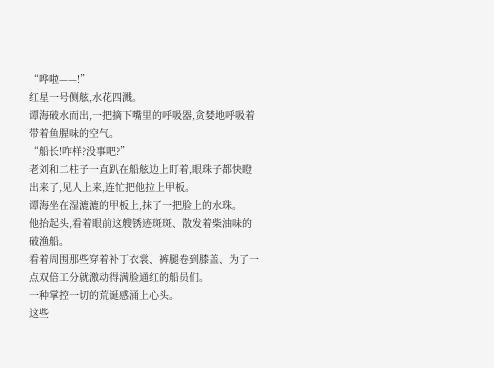“哗啦——!”
红星一号侧舷,水花四溅。
谭海破水而出,一把摘下嘴里的呼吸器,贪婪地呼吸着带着鱼腥味的空气。
“船长!咋样?没事吧?”
老刘和二柱子一直趴在船舷边上盯着,眼珠子都快瞪出来了,见人上来,连忙把他拉上甲板。
谭海坐在湿漉漉的甲板上,抹了一把脸上的水珠。
他抬起头,看着眼前这艘锈迹斑斑、散发着柴油味的破渔船。
看着周围那些穿着补丁衣裳、裤腿卷到膝盖、为了一点双倍工分就激动得满脸通红的船员们。
一种掌控一切的荒诞感涌上心头。
这些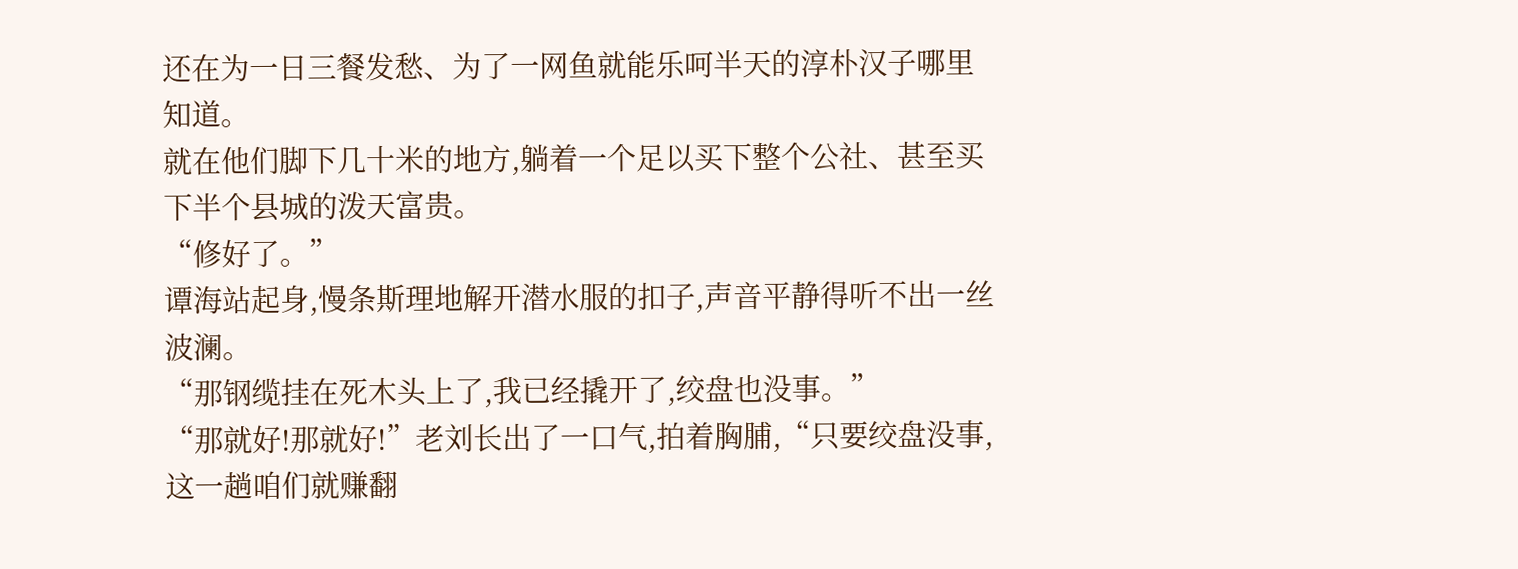还在为一日三餐发愁、为了一网鱼就能乐呵半天的淳朴汉子哪里知道。
就在他们脚下几十米的地方,躺着一个足以买下整个公社、甚至买下半个县城的泼天富贵。
“修好了。”
谭海站起身,慢条斯理地解开潜水服的扣子,声音平静得听不出一丝波澜。
“那钢缆挂在死木头上了,我已经撬开了,绞盘也没事。”
“那就好!那就好!”老刘长出了一口气,拍着胸脯,“只要绞盘没事,这一趟咱们就赚翻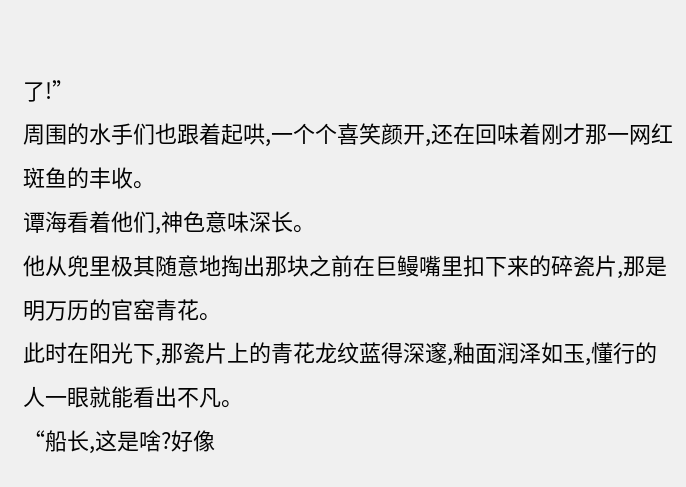了!”
周围的水手们也跟着起哄,一个个喜笑颜开,还在回味着刚才那一网红斑鱼的丰收。
谭海看着他们,神色意味深长。
他从兜里极其随意地掏出那块之前在巨鳗嘴里扣下来的碎瓷片,那是明万历的官窑青花。
此时在阳光下,那瓷片上的青花龙纹蓝得深邃,釉面润泽如玉,懂行的人一眼就能看出不凡。
“船长,这是啥?好像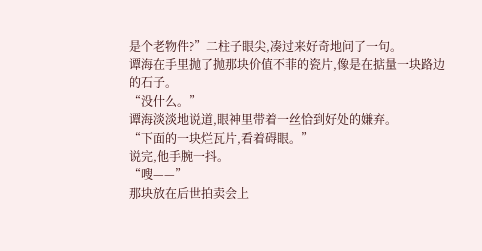是个老物件?”二柱子眼尖,凑过来好奇地问了一句。
谭海在手里抛了抛那块价值不菲的瓷片,像是在掂量一块路边的石子。
“没什么。”
谭海淡淡地说道,眼神里带着一丝恰到好处的嫌弃。
“下面的一块烂瓦片,看着碍眼。”
说完,他手腕一抖。
“嗖——”
那块放在后世拍卖会上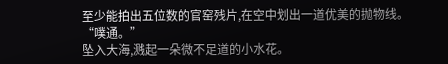至少能拍出五位数的官窑残片,在空中划出一道优美的抛物线。
“噗通。”
坠入大海,溅起一朵微不足道的小水花。